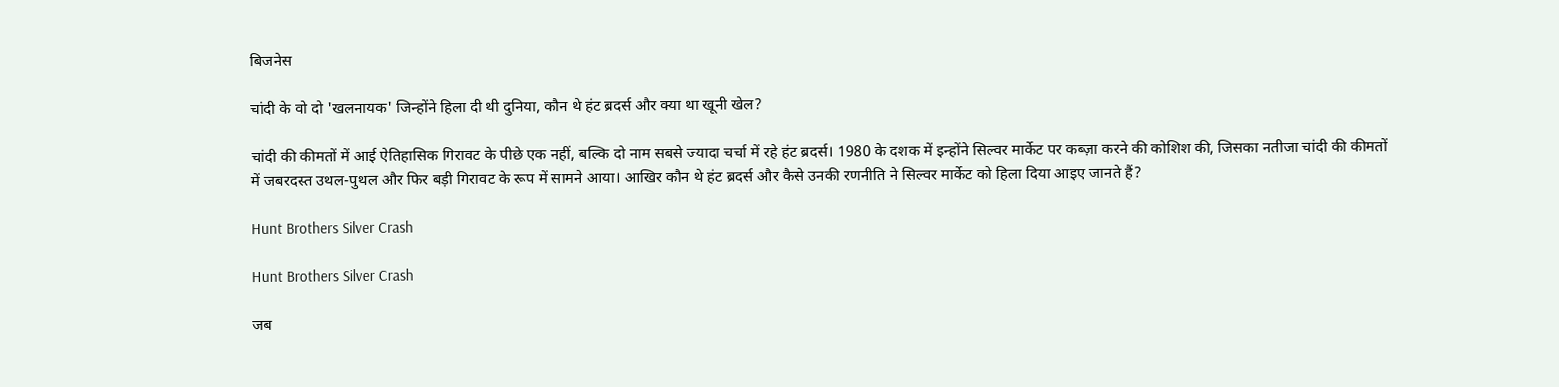बिजनेस

चांदी के वो दो 'खलनायक' जिन्होंने हिला दी थी दुनिया, कौन थे हंट ब्रदर्स और क्या था खूनी खेल?

चांदी की कीमतों में आई ऐतिहासिक गिरावट के पीछे एक नहीं, बल्कि दो नाम सबसे ज्यादा चर्चा में रहे हंट ब्रदर्स। 1980 के दशक में इन्होंने सिल्वर मार्केट पर कब्ज़ा करने की कोशिश की, जिसका नतीजा चांदी की कीमतों में जबरदस्त उथल-पुथल और फिर बड़ी गिरावट के रूप में सामने आया। आखिर कौन थे हंट ब्रदर्स और कैसे उनकी रणनीति ने सिल्वर मार्केट को हिला दिया आइए जानते हैं?

Hunt Brothers Silver Crash

Hunt Brothers Silver Crash

जब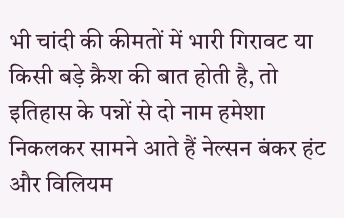भी चांदी की कीमतों में भारी गिरावट या किसी बड़े क्रैश की बात होती है, तो इतिहास के पन्नों से दो नाम हमेशा निकलकर सामने आते हैं नेल्सन बंकर हंट और विलियम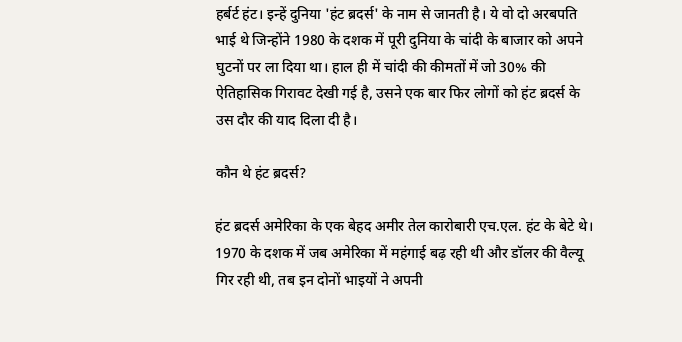हर्बर्ट हंट। इन्हें दुनिया 'हंट ब्रदर्स' के नाम से जानती है। ये वो दो अरबपति भाई थे जिन्होंने 1980 के दशक में पूरी दुनिया के चांदी के बाजार को अपने घुटनों पर ला दिया था। हाल ही में चांदी की कीमतों में जो 30% की ऐतिहासिक गिरावट देखी गई है, उसने एक बार फिर लोगों को हंट ब्रदर्स के उस दौर की याद दिला दी है।

कौन थे हंट ब्रदर्स?

हंट ब्रदर्स अमेरिका के एक बेहद अमीर तेल कारोबारी एच.एल. हंट के बेटे थे। 1970 के दशक में जब अमेरिका में महंगाई बढ़ रही थी और डॉलर की वैल्यू गिर रही थी, तब इन दोनों भाइयों ने अपनी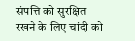संपत्ति को सुरक्षित रखने के लिए चांदी को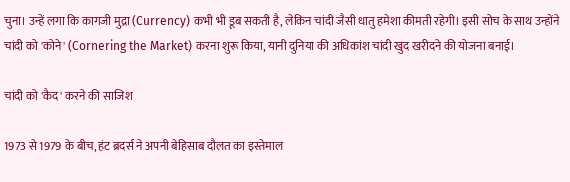चुना। उन्हें लगा कि कागजी मुद्रा (Currency) कभी भी डूब सकती है, लेकिन चांदी जैसी धातु हमेशा कीमती रहेगी। इसी सोच के साथ उन्होंने चांदी को 'कोने' (Cornering the Market) करना शुरू किया, यानी दुनिया की अधिकांश चांदी खुद खरीदने की योजना बनाई।

चांदी को 'कैद' करने की साजिश

1973 से 1979 के बीच, हंट ब्रदर्स ने अपनी बेहिसाब दौलत का इस्तेमाल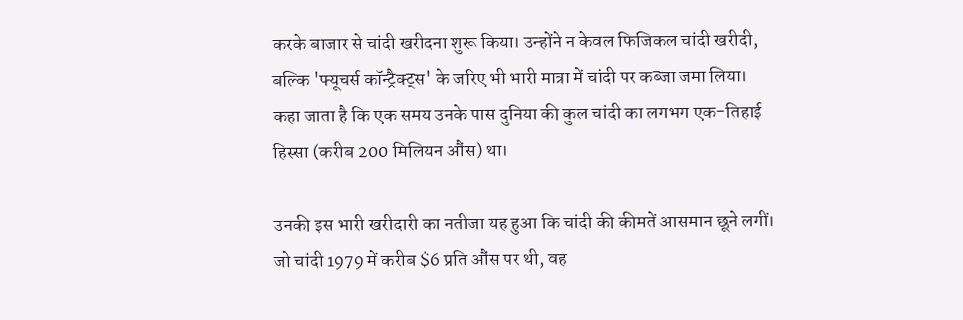करके बाजार से चांदी खरीदना शुरू किया। उन्होंने न केवल फिजिकल चांदी खरीदी, बल्कि 'फ्यूचर्स कॉन्ट्रैक्ट्स' के जरिए भी भारी मात्रा में चांदी पर कब्जा जमा लिया। कहा जाता है कि एक समय उनके पास दुनिया की कुल चांदी का लगभग एक-तिहाई हिस्सा (करीब 200 मिलियन औंस) था।

उनकी इस भारी खरीदारी का नतीजा यह हुआ कि चांदी की कीमतें आसमान छूने लगीं। जो चांदी 1979 में करीब $6 प्रति औंस पर थी, वह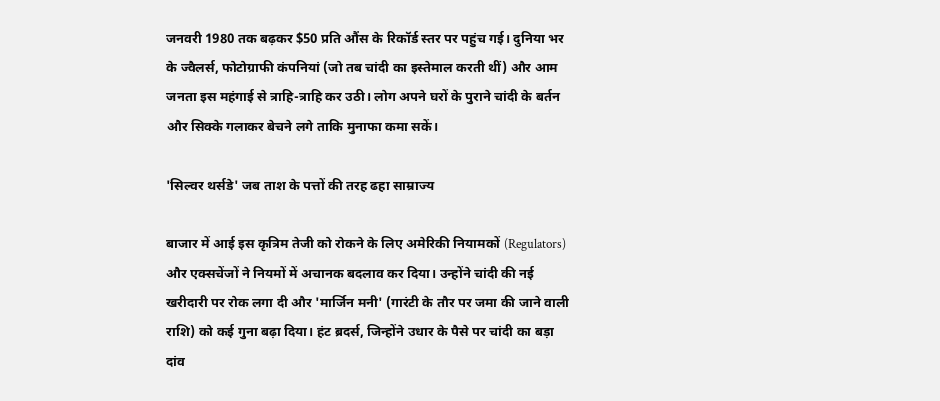जनवरी 1980 तक बढ़कर $50 प्रति औंस के रिकॉर्ड स्तर पर पहुंच गई। दुनिया भर के ज्वैलर्स, फोटोग्राफी कंपनियां (जो तब चांदी का इस्तेमाल करती थीं) और आम जनता इस महंगाई से त्राहि-त्राहि कर उठी। लोग अपने घरों के पुराने चांदी के बर्तन और सिक्के गलाकर बेचने लगे ताकि मुनाफा कमा सकें।

'सिल्वर थर्सडे' जब ताश के पत्तों की तरह ढहा साम्राज्य

बाजार में आई इस कृत्रिम तेजी को रोकने के लिए अमेरिकी नियामकों (Regulators) और एक्सचेंजों ने नियमों में अचानक बदलाव कर दिया। उन्होंने चांदी की नई खरीदारी पर रोक लगा दी और 'मार्जिन मनी' (गारंटी के तौर पर जमा की जाने वाली राशि) को कई गुना बढ़ा दिया। हंट ब्रदर्स, जिन्होंने उधार के पैसे पर चांदी का बड़ा दांव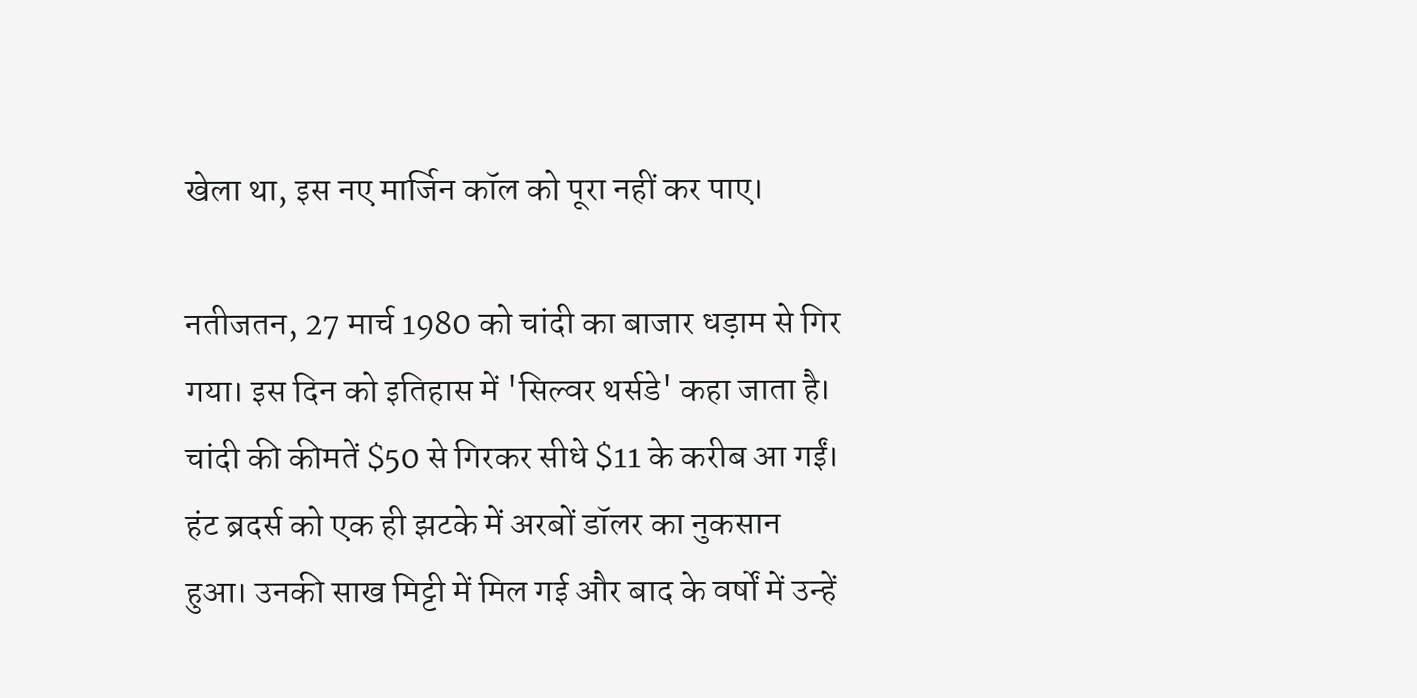खेला था, इस नए मार्जिन कॉल को पूरा नहीं कर पाए।

नतीजतन, 27 मार्च 1980 को चांदी का बाजार धड़ाम से गिर गया। इस दिन को इतिहास में 'सिल्वर थर्सडे' कहा जाता है। चांदी की कीमतें $50 से गिरकर सीधे $11 के करीब आ गईं। हंट ब्रदर्स को एक ही झटके में अरबों डॉलर का नुकसान हुआ। उनकी साख मिट्टी में मिल गई और बाद के वर्षों में उन्हें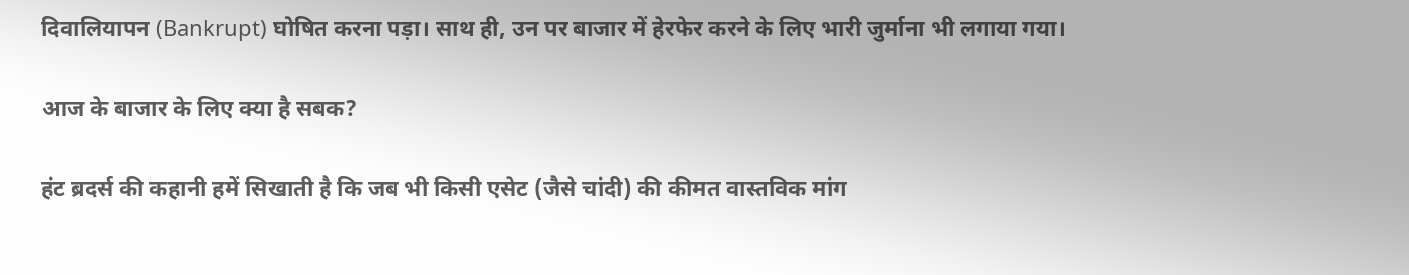दिवालियापन (Bankrupt) घोषित करना पड़ा। साथ ही, उन पर बाजार में हेरफेर करने के लिए भारी जुर्माना भी लगाया गया।

आज के बाजार के लिए क्या है सबक?

हंट ब्रदर्स की कहानी हमें सिखाती है कि जब भी किसी एसेट (जैसे चांदी) की कीमत वास्तविक मांग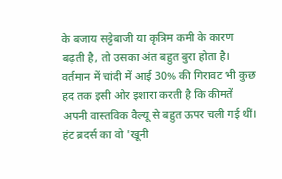के बजाय सट्टेबाजी या कृत्रिम कमी के कारण बढ़ती है, तो उसका अंत बहुत बुरा होता है। वर्तमान में चांदी में आई 30% की गिरावट भी कुछ हद तक इसी ओर इशारा करती है कि कीमतें अपनी वास्तविक वैल्यू से बहुत ऊपर चली गई थीं। हंट ब्रदर्स का वो 'खूनी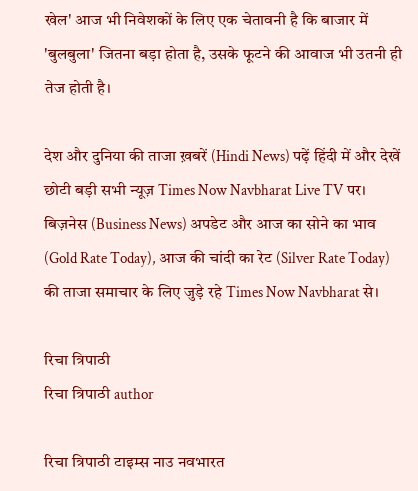खेल' आज भी निवेशकों के लिए एक चेतावनी है कि बाजार में 'बुलबुला' जितना बड़ा होता है, उसके फूटने की आवाज भी उतनी ही तेज होती है।

देश और दुनिया की ताजा ख़बरें (Hindi News) पढ़ें हिंदी में और देखें छोटी बड़ी सभी न्यूज़ Times Now Navbharat Live TV पर। बिज़नेस (Business News) अपडेट और आज का सोने का भाव (Gold Rate Today), आज की चांदी का रेट (Silver Rate Today) की ताजा समाचार के लिए जुड़े रहे Times Now Navbharat से।

रिचा त्रिपाठी
रिचा त्रिपाठी author

रिचा त्रिपाठी टाइम्स नाउ नवभारत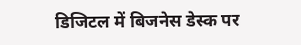डिजिटल में बिजनेस डेस्क पर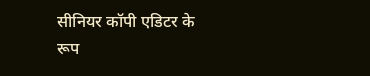सीनियर कॉपी एडिटर के रूप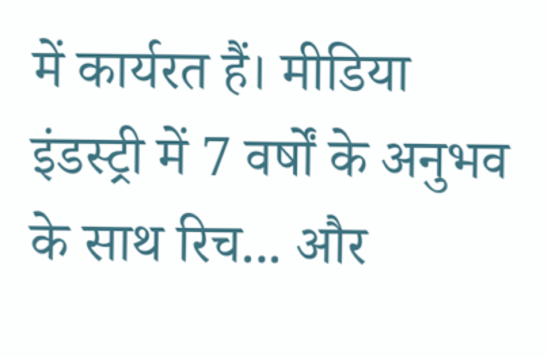में कार्यरत हैं। मीडिया इंडस्ट्री में 7 वर्षों के अनुभव के साथ रिच... और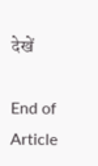देखें

End of Article